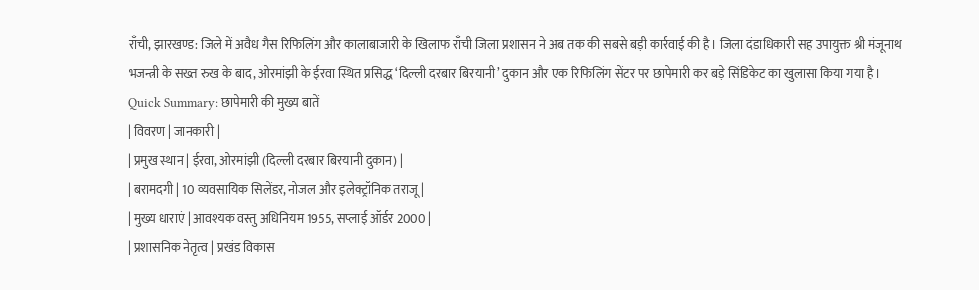राँची, झारखण्ड: जिले में अवैध गैस रिफिलिंग और कालाबाजारी के खिलाफ राँची जिला प्रशासन ने अब तक की सबसे बड़ी कार्रवाई की है। जिला दंडाधिकारी सह उपायुक्त श्री मंजूनाथ भजन्त्री के सख्त रुख के बाद, ओरमांझी के ईरवा स्थित प्रसिद्ध ‘दिल्ली दरबार बिरयानी’ दुकान और एक रिफिलिंग सेंटर पर छापेमारी कर बड़े सिंडिकेट का खुलासा किया गया है।
Quick Summary: छापेमारी की मुख्य बातें
| विवरण | जानकारी |
| प्रमुख स्थान | ईरवा, ओरमांझी (दिल्ली दरबार बिरयानी दुकान) |
| बरामदगी | 10 व्यवसायिक सिलेंडर, नोजल और इलेक्ट्रॉनिक तराजू |
| मुख्य धाराएं | आवश्यक वस्तु अधिनियम 1955, सप्लाई ऑर्डर 2000 |
| प्रशासनिक नेतृत्व | प्रखंड विकास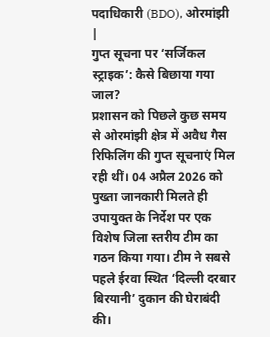पदाधिकारी (BDO), ओरमांझी |
गुप्त सूचना पर ‘सर्जिकल स्ट्राइक’: कैसे बिछाया गया जाल?
प्रशासन को पिछले कुछ समय से ओरमांझी क्षेत्र में अवैध गैस रिफिलिंग की गुप्त सूचनाएं मिल रही थीं। 04 अप्रैल 2026 को पुख्ता जानकारी मिलते ही उपायुक्त के निर्देश पर एक विशेष जिला स्तरीय टीम का गठन किया गया। टीम ने सबसे पहले ईरवा स्थित ‘दिल्ली दरबार बिरयानी’ दुकान की घेराबंदी की।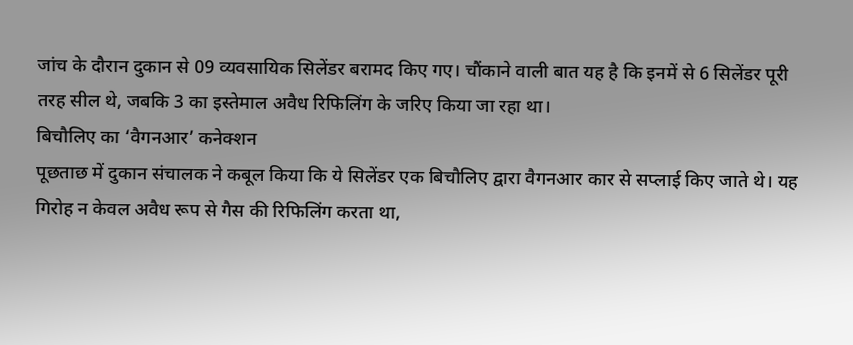जांच के दौरान दुकान से 09 व्यवसायिक सिलेंडर बरामद किए गए। चौंकाने वाली बात यह है कि इनमें से 6 सिलेंडर पूरी तरह सील थे, जबकि 3 का इस्तेमाल अवैध रिफिलिंग के जरिए किया जा रहा था।
बिचौलिए का ‘वैगनआर’ कनेक्शन
पूछताछ में दुकान संचालक ने कबूल किया कि ये सिलेंडर एक बिचौलिए द्वारा वैगनआर कार से सप्लाई किए जाते थे। यह गिरोह न केवल अवैध रूप से गैस की रिफिलिंग करता था,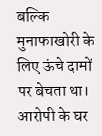बल्कि मुनाफाखोरी के लिए ऊंचे दामों पर बेचता था।
आरोपी के घर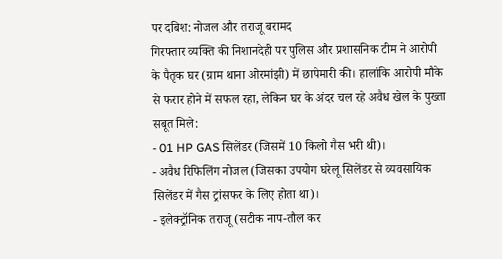पर दबिश: नोजल और तराजू बरामद
गिरफ्तार व्यक्ति की निशानदेही पर पुलिस और प्रशासनिक टीम ने आरोपी के पैतृक घर (ग्राम थाना ओरमांझी) में छापेमारी की। हालांकि आरोपी मौके से फरार होने में सफल रहा, लेकिन घर के अंदर चल रहे अवैध खेल के पुख्ता सबूत मिले:
- 01 HP GAS सिलेंडर (जिसमें 10 किलो गैस भरी थी)।
- अवैध रिफिलिंग नोजल (जिसका उपयोग घरेलू सिलेंडर से व्यवसायिक सिलेंडर में गैस ट्रांसफर के लिए होता था)।
- इलेक्ट्रॉनिक तराजू (सटीक नाप-तौल कर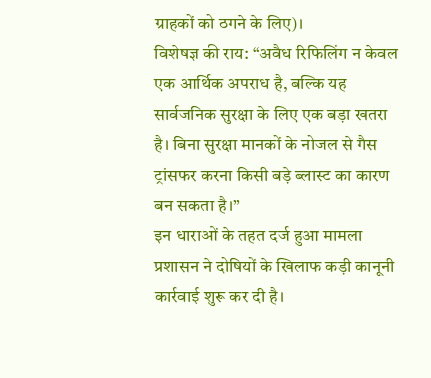ग्राहकों को ठगने के लिए)।
विशेषज्ञ की राय: “अवैध रिफिलिंग न केवल एक आर्थिक अपराध है, बल्कि यह सार्वजनिक सुरक्षा के लिए एक बड़ा खतरा है। बिना सुरक्षा मानकों के नोजल से गैस ट्रांसफर करना किसी बड़े ब्लास्ट का कारण बन सकता है।”
इन धाराओं के तहत दर्ज हुआ मामला
प्रशासन ने दोषियों के खिलाफ कड़ी कानूनी कार्रवाई शुरू कर दी है।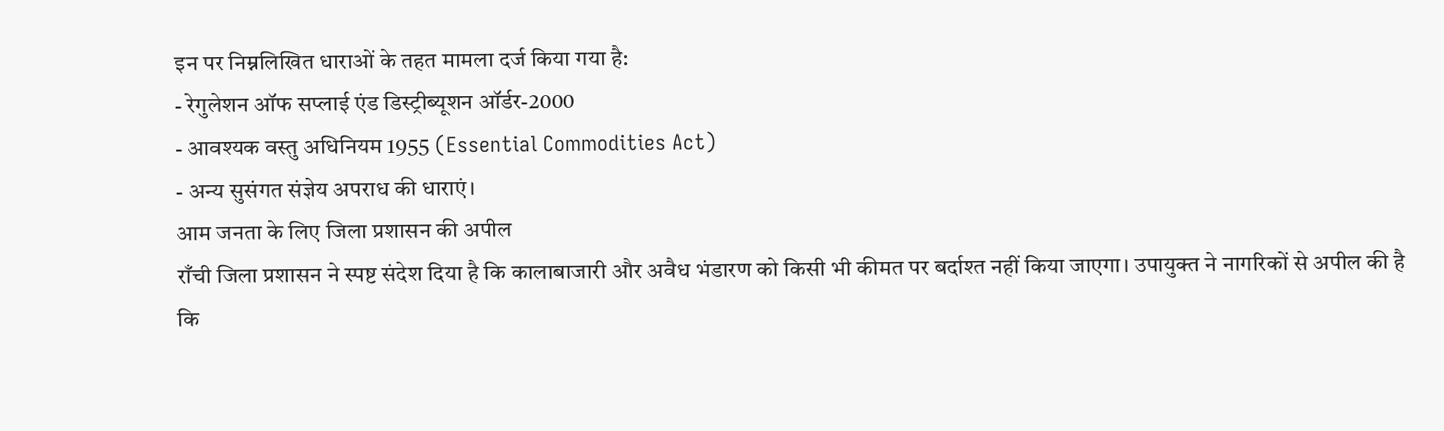इन पर निम्नलिखित धाराओं के तहत मामला दर्ज किया गया है:
- रेगुलेशन ऑफ सप्लाई एंड डिस्ट्रीब्यूशन ऑर्डर-2000
- आवश्यक वस्तु अधिनियम 1955 (Essential Commodities Act)
- अन्य सुसंगत संज्ञेय अपराध की धाराएं।
आम जनता के लिए जिला प्रशासन की अपील
राँची जिला प्रशासन ने स्पष्ट संदेश दिया है कि कालाबाजारी और अवैध भंडारण को किसी भी कीमत पर बर्दाश्त नहीं किया जाएगा। उपायुक्त ने नागरिकों से अपील की है कि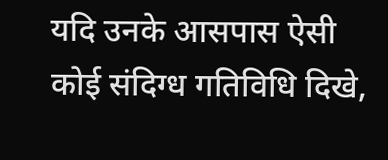यदि उनके आसपास ऐसी कोई संदिग्ध गतिविधि दिखे,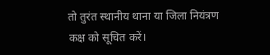तो तुरंत स्थानीय थाना या जिला नियंत्रण कक्ष को सूचित करें।